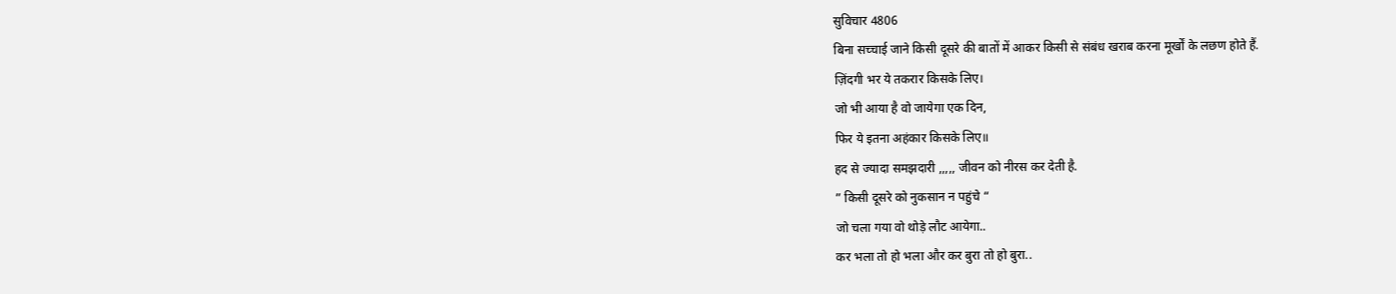सुविचार 4806
बिना सच्चाई जाने किसी दूसरे की बातों में आकर किसी से संबंध खराब करना मूर्खों के लछण होते हैं.
ज़िंदगी भर ये तकरार किसके लिए।
जो भी आया है वो जायेगा एक दिन,
फिर ये इतना अहंकार किसके लिए॥
हद से ज्यादा समझदारी ,,,,, जीवन को नीरस कर देती है.
” किसी दूसरे को नुकसान न पहुंचे “
जो चला गया वो थोड़े लौट आयेगा..
कर भला तो हो भला और कर बुरा तो हो बुरा..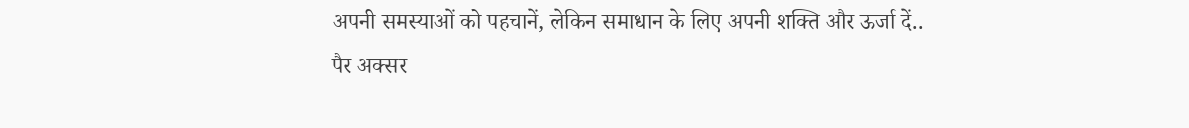अपनी समस्याओं को पहचानें, लेकिन समाधान के लिए अपनी शक्ति और ऊर्जा दें..
पैर अक्सर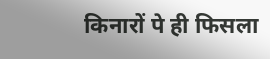किनारों पे ही फिसला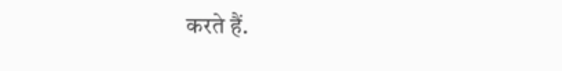करते हैं.